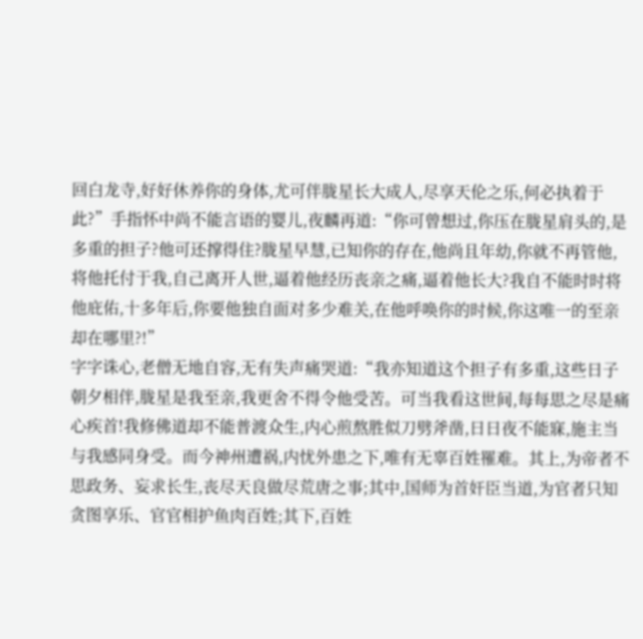回白龙寺,好好休养你的身体,尤可伴胧星长大成人,尽享天伦之乐,何必执着于此?”手指怀中尚不能言语的婴儿,夜麟再道:“你可曾想过,你压在胧星肩头的,是多重的担子?他可还撑得住?胧星早慧,已知你的存在,他尚且年幼,你就不再管他,将他托付于我,自己离开人世,逼着他经历丧亲之痛,逼着他长大?我自不能时时将他庇佑,十多年后,你要他独自面对多少难关,在他呼唤你的时候,你这唯一的至亲却在哪里?!”
字字诛心,老僧无地自容,无有失声痛哭道:“我亦知道这个担子有多重,这些日子朝夕相伴,胧星是我至亲,我更舍不得令他受苦。可当我看这世间,每每思之尽是痛心疾首!我修佛道却不能普渡众生,内心煎熬胜似刀劈斧凿,日日夜不能寐,施主当与我感同身受。而今神州遭祸,内忧外患之下,唯有无辜百姓罹难。其上,为帝者不思政务、妄求长生,丧尽天良做尽荒唐之事;其中,国师为首奸臣当道,为官者只知贪图享乐、官官相护鱼肉百姓;其下,百姓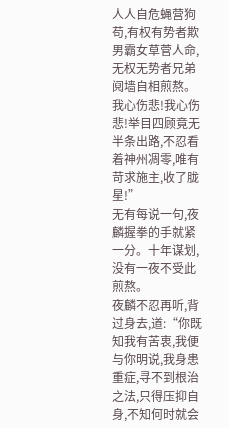人人自危蝇营狗苟,有权有势者欺男霸女草菅人命,无权无势者兄弟阋墙自相煎熬。我心伤悲!我心伤悲!举目四顾竟无半条出路,不忍看着神州凋零,唯有苛求施主,收了胧星!”
无有每说一句,夜麟握拳的手就紧一分。十年谋划,没有一夜不受此煎熬。
夜麟不忍再听,背过身去,道:“你既知我有苦衷,我便与你明说,我身患重症,寻不到根治之法,只得压抑自身,不知何时就会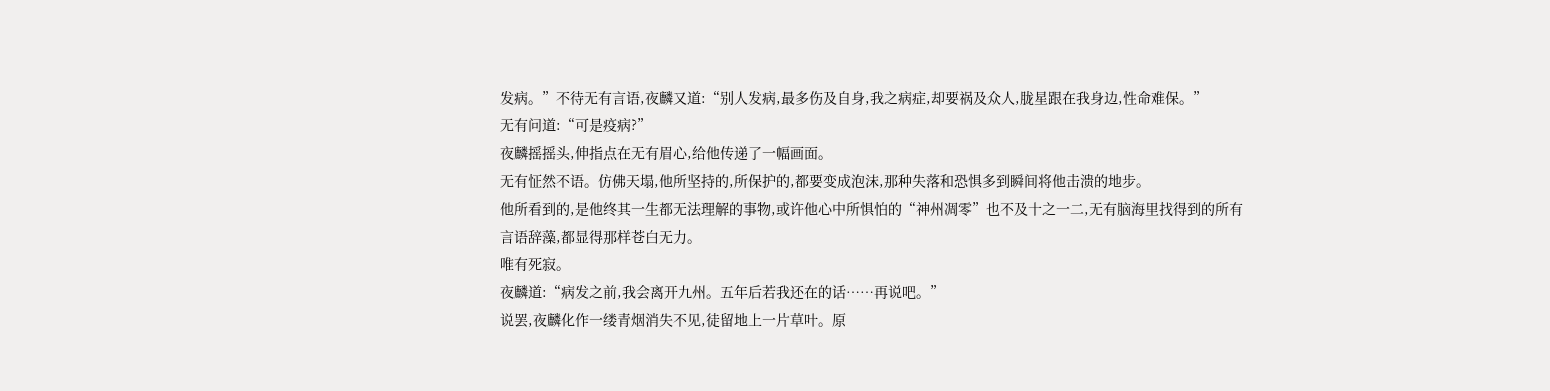发病。”不待无有言语,夜麟又道:“别人发病,最多伤及自身,我之病症,却要祸及众人,胧星跟在我身边,性命难保。”
无有问道:“可是疫病?”
夜麟摇摇头,伸指点在无有眉心,给他传递了一幅画面。
无有怔然不语。仿佛天塌,他所坚持的,所保护的,都要变成泡沫,那种失落和恐惧多到瞬间将他击溃的地步。
他所看到的,是他终其一生都无法理解的事物,或许他心中所惧怕的“神州凋零”也不及十之一二,无有脑海里找得到的所有言语辞藻,都显得那样苍白无力。
唯有死寂。
夜麟道:“病发之前,我会离开九州。五年后若我还在的话……再说吧。”
说罢,夜麟化作一缕青烟消失不见,徒留地上一片草叶。原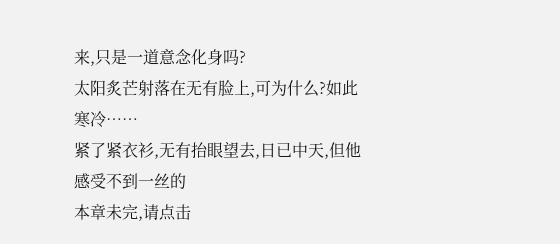来,只是一道意念化身吗?
太阳炙芒射落在无有脸上,可为什么?如此寒冷……
紧了紧衣衫,无有抬眼望去,日已中天,但他感受不到一丝的
本章未完,请点击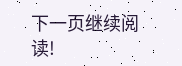下一页继续阅读!